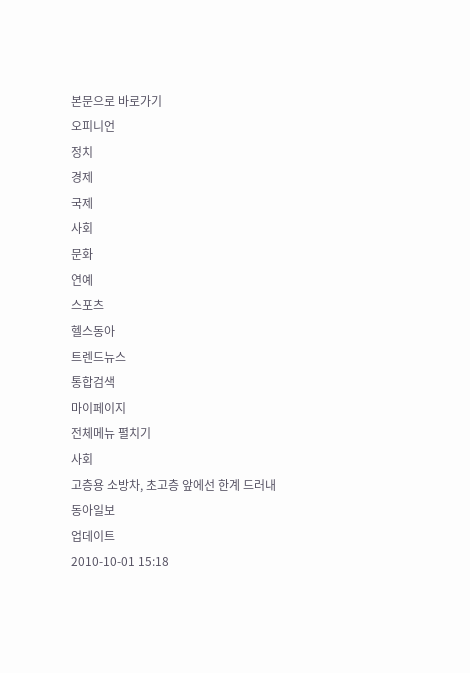본문으로 바로가기
오피니언
정치
경제
국제
사회
문화
연예
스포츠
헬스동아
트렌드뉴스
통합검색
마이페이지
전체메뉴 펼치기
사회
고층용 소방차, 초고층 앞에선 한계 드러내
동아일보
업데이트
2010-10-01 15:18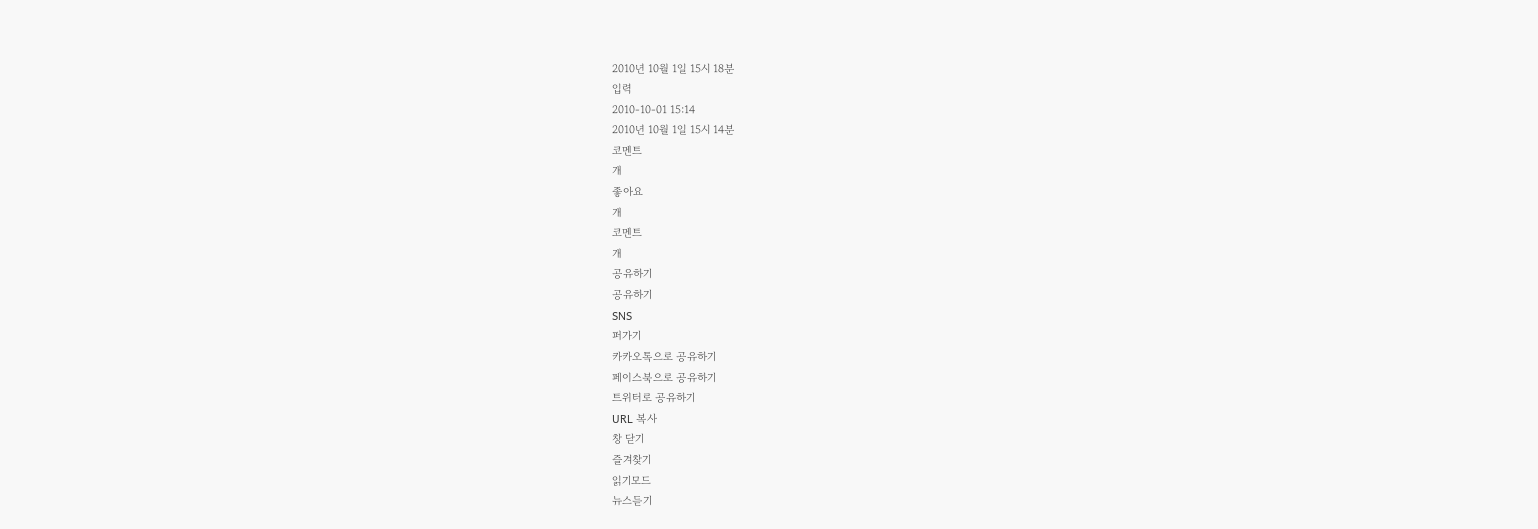2010년 10월 1일 15시 18분
입력
2010-10-01 15:14
2010년 10월 1일 15시 14분
코멘트
개
좋아요
개
코멘트
개
공유하기
공유하기
SNS
퍼가기
카카오톡으로 공유하기
페이스북으로 공유하기
트위터로 공유하기
URL 복사
창 닫기
즐겨찾기
읽기모드
뉴스듣기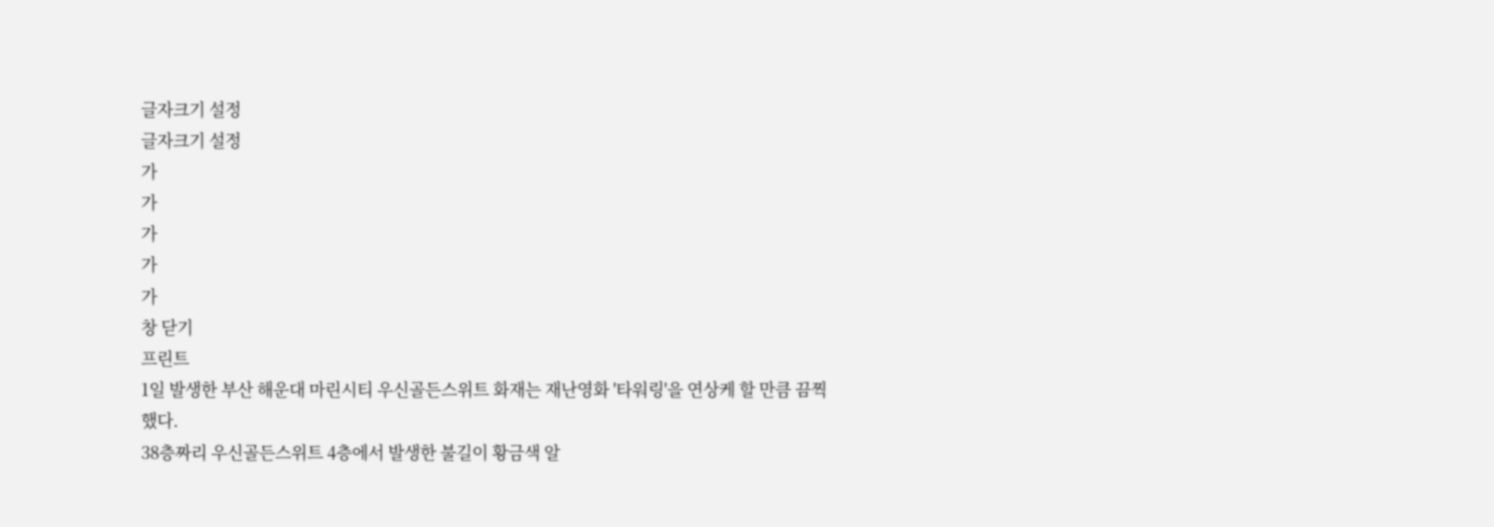글자크기 설정
글자크기 설정
가
가
가
가
가
창 닫기
프린트
1일 발생한 부산 해운대 마린시티 우신골든스위트 화재는 재난영화 '타워링'을 연상케 할 만큼 끔찍했다.
38층짜리 우신골든스위트 4층에서 발생한 불길이 황금색 알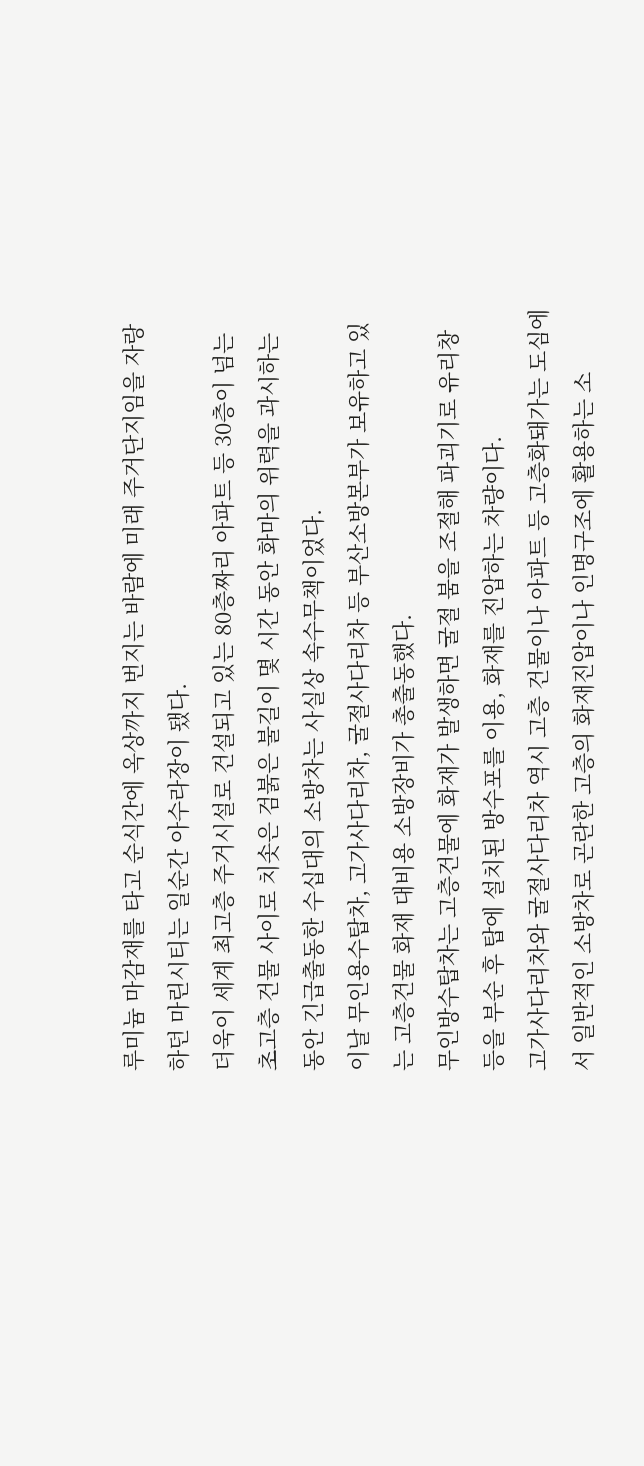루미늄 마감재를 타고 순식간에 옥상까지 번지는 바람에 미래 주거단지임을 자랑하던 마린시티는 일순간 아수라장이 됐다.
더욱이 세계 최고층 주거시설로 건설되고 있는 80층짜리 아파트 등 30층이 넘는 초고층 건물 사이로 치솟은 검붉은 불길이 몇 시간 동안 화마의 위력을 과시하는 동안 긴급출동한 수십대의 소방차는 사실상 속수무책이었다.
이날 무인용수탑차, 고가사다리차, 굴절사다리차 등 부산소방본부가 보유하고 있는 고층건물 화재 대비용 소방장비가 총출동했다.
무인방수탑차는 고층건물에 화재가 발생하면 굴절 붐을 조절해 파괴기로 유리창 등을 부순 후 탑에 설치된 방수포를 이용, 화재를 진압하는 차량이다.
고가사다리차와 굴절사다리차 역시 고층 건물이나 아파트 등 고층화돼가는 도심에서 일반적인 소방차로 곤란한 고층의 화재진압이나 인명구조에 활용하는 소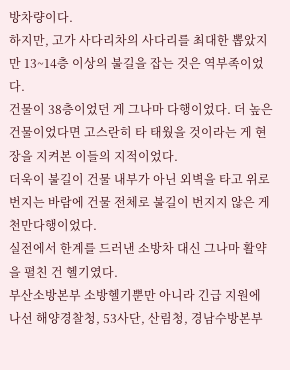방차량이다.
하지만, 고가 사다리차의 사다리를 최대한 뽑았지만 13~14층 이상의 불길을 잡는 것은 역부족이었다.
건물이 38층이었던 게 그나마 다행이었다. 더 높은 건물이었다면 고스란히 타 태웠을 것이라는 게 현장을 지켜본 이들의 지적이었다.
더욱이 불길이 건물 내부가 아닌 외벽을 타고 위로 번지는 바람에 건물 전체로 불길이 번지지 않은 게 천만다행이었다.
실전에서 한계를 드러낸 소방차 대신 그나마 활약을 펼친 건 헬기였다.
부산소방본부 소방헬기뿐만 아니라 긴급 지원에 나선 해양경찰청, 53사단, 산림청, 경남수방본부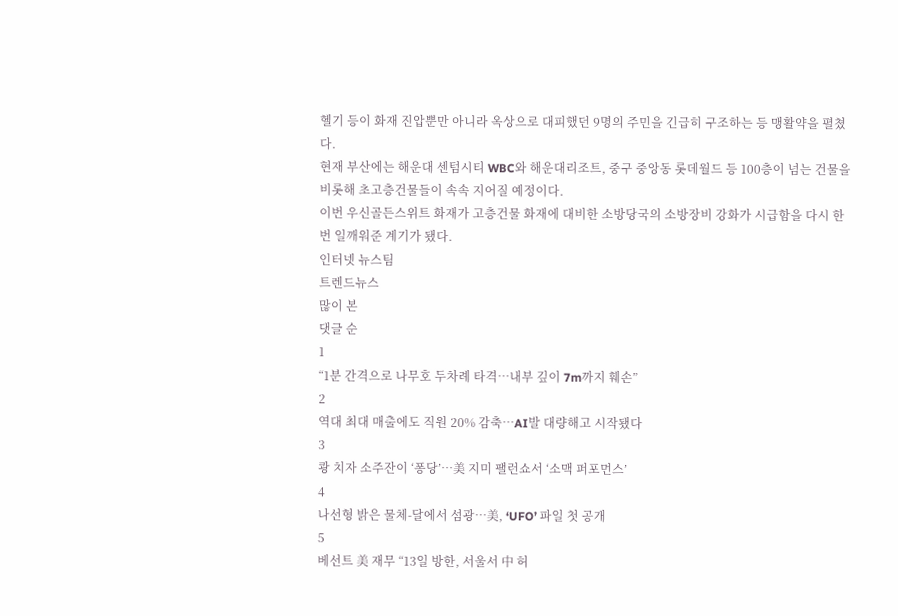헬기 등이 화재 진압뿐만 아니라 옥상으로 대피했던 9명의 주민을 긴급히 구조하는 등 맹활약을 펼쳤다.
현재 부산에는 해운대 센텀시티 WBC와 해운대리조트, 중구 중앙동 롯데월드 등 100층이 넘는 건물을 비롯해 초고층건물들이 속속 지어질 예정이다.
이번 우신골든스위트 화재가 고층건물 화재에 대비한 소방당국의 소방장비 강화가 시급함을 다시 한번 일깨워준 계기가 됐다.
인터넷 뉴스팀
트렌드뉴스
많이 본
댓글 순
1
“1분 간격으로 나무호 두차례 타격…내부 깊이 7m까지 훼손”
2
역대 최대 매출에도 직원 20% 감축…AI발 대량해고 시작됐다
3
쾅 치자 소주잔이 ‘퐁당’…美 지미 팰런쇼서 ‘소맥 퍼포먼스’
4
나선형 밝은 물체-달에서 섬광…美, ‘UFO’ 파일 첫 공개
5
베선트 美 재무 “13일 방한, 서울서 中 허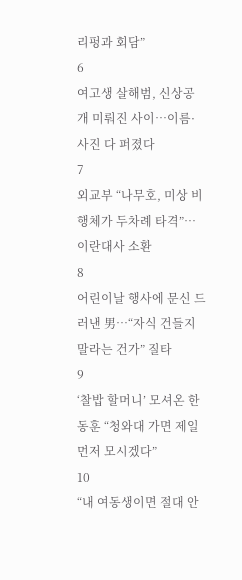리펑과 회담”
6
여고생 살해범, 신상공개 미뤄진 사이…이름·사진 다 퍼졌다
7
외교부 “나무호, 미상 비행체가 두차례 타격”…이란대사 소환
8
어린이날 행사에 문신 드러낸 男…“자식 건들지 말라는 건가” 질타
9
‘찰밥 할머니’ 모셔온 한동훈 “청와대 가면 제일 먼저 모시겠다”
10
“내 여동생이면 절대 안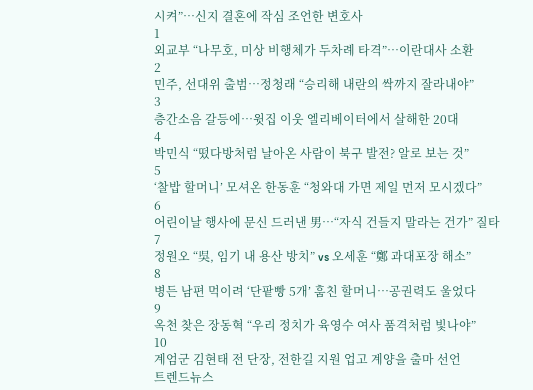시켜”…신지 결혼에 작심 조언한 변호사
1
외교부 “나무호, 미상 비행체가 두차례 타격”…이란대사 소환
2
민주, 선대위 출범…정청래 “승리해 내란의 싹까지 잘라내야”
3
층간소음 갈등에…윗집 이웃 엘리베이터에서 살해한 20대
4
박민식 “떴다방처럼 날아온 사람이 북구 발전? 알로 보는 것”
5
‘찰밥 할머니’ 모셔온 한동훈 “청와대 가면 제일 먼저 모시겠다”
6
어린이날 행사에 문신 드러낸 男…“자식 건들지 말라는 건가” 질타
7
정원오 “吳, 임기 내 용산 방치” vs 오세훈 “鄭 과대포장 해소”
8
병든 남편 먹이려 ‘단팥빵 5개’ 훔친 할머니…공권력도 울었다
9
옥천 찾은 장동혁 “우리 정치가 육영수 여사 품격처럼 빛나야”
10
계엄군 김현태 전 단장, 전한길 지원 업고 계양을 출마 선언
트렌드뉴스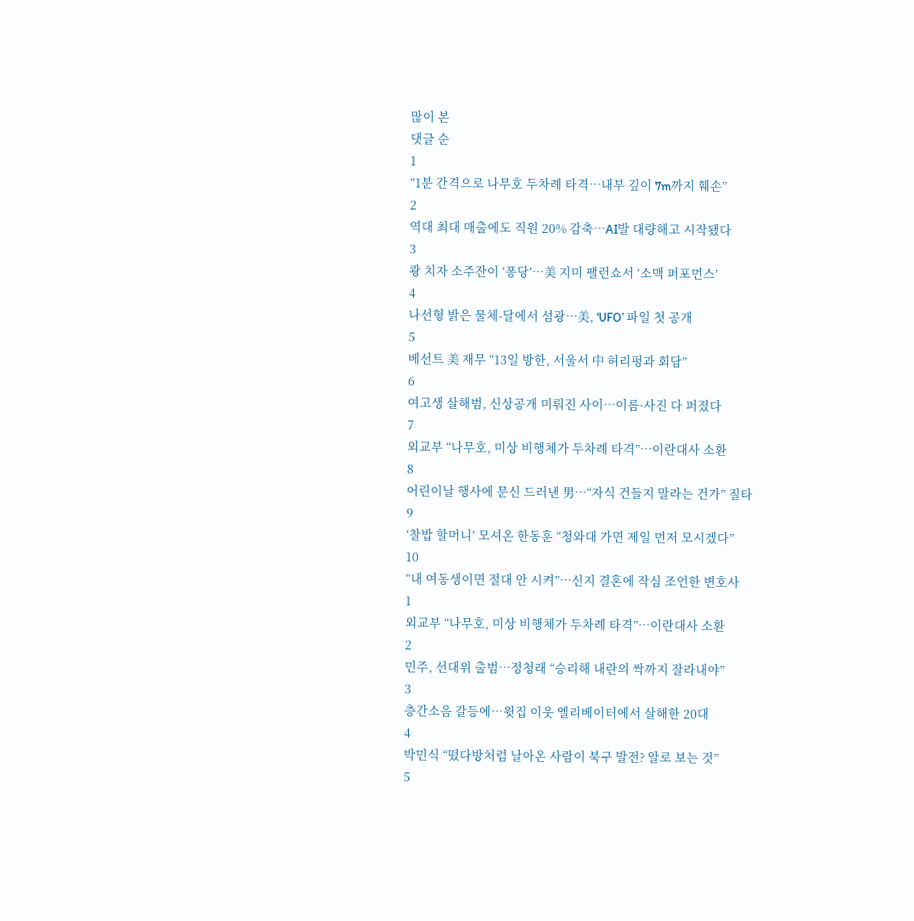많이 본
댓글 순
1
“1분 간격으로 나무호 두차례 타격…내부 깊이 7m까지 훼손”
2
역대 최대 매출에도 직원 20% 감축…AI발 대량해고 시작됐다
3
쾅 치자 소주잔이 ‘퐁당’…美 지미 팰런쇼서 ‘소맥 퍼포먼스’
4
나선형 밝은 물체-달에서 섬광…美, ‘UFO’ 파일 첫 공개
5
베선트 美 재무 “13일 방한, 서울서 中 허리펑과 회담”
6
여고생 살해범, 신상공개 미뤄진 사이…이름·사진 다 퍼졌다
7
외교부 “나무호, 미상 비행체가 두차례 타격”…이란대사 소환
8
어린이날 행사에 문신 드러낸 男…“자식 건들지 말라는 건가” 질타
9
‘찰밥 할머니’ 모셔온 한동훈 “청와대 가면 제일 먼저 모시겠다”
10
“내 여동생이면 절대 안 시켜”…신지 결혼에 작심 조언한 변호사
1
외교부 “나무호, 미상 비행체가 두차례 타격”…이란대사 소환
2
민주, 선대위 출범…정청래 “승리해 내란의 싹까지 잘라내야”
3
층간소음 갈등에…윗집 이웃 엘리베이터에서 살해한 20대
4
박민식 “떴다방처럼 날아온 사람이 북구 발전? 알로 보는 것”
5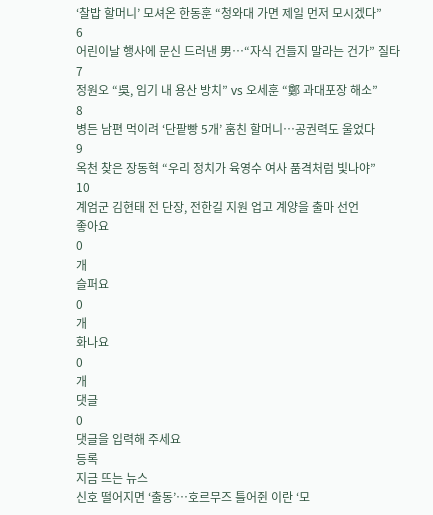‘찰밥 할머니’ 모셔온 한동훈 “청와대 가면 제일 먼저 모시겠다”
6
어린이날 행사에 문신 드러낸 男…“자식 건들지 말라는 건가” 질타
7
정원오 “吳, 임기 내 용산 방치” vs 오세훈 “鄭 과대포장 해소”
8
병든 남편 먹이려 ‘단팥빵 5개’ 훔친 할머니…공권력도 울었다
9
옥천 찾은 장동혁 “우리 정치가 육영수 여사 품격처럼 빛나야”
10
계엄군 김현태 전 단장, 전한길 지원 업고 계양을 출마 선언
좋아요
0
개
슬퍼요
0
개
화나요
0
개
댓글
0
댓글을 입력해 주세요
등록
지금 뜨는 뉴스
신호 떨어지면 ‘출동’…호르무즈 틀어쥔 이란 ‘모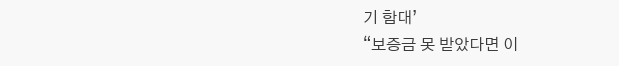기 함대’
“보증금 못 받았다면 이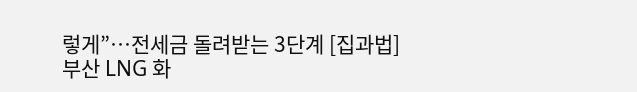렇게”…전세금 돌려받는 3단계 [집과법]
부산 LNG 화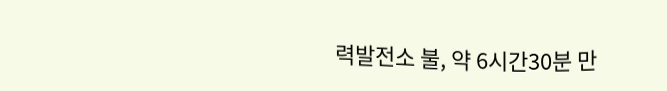력발전소 불, 약 6시간30분 만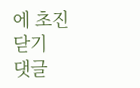에 초진
닫기
댓글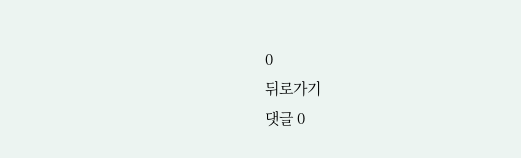0
뒤로가기
댓글 0